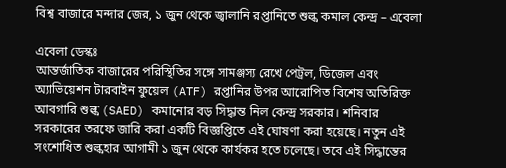বিশ্ব বাজারে মন্দার জের, ১ জুন থেকে জ্বালানি রপ্তানিতে শুল্ক কমাল কেন্দ্র – এবেলা

এবেলা ডেস্কঃ
আন্তর্জাতিক বাজারের পরিস্থিতির সঙ্গে সামঞ্জস্য রেখে পেট্রল, ডিজেল এবং অ্যাভিয়েশন টারবাইন ফুয়েল (ATF) রপ্তানির উপর আরোপিত বিশেষ অতিরিক্ত আবগারি শুল্ক (SAED) কমানোর বড় সিদ্ধান্ত নিল কেন্দ্র সরকার। শনিবার সরকারের তরফে জারি করা একটি বিজ্ঞপ্তিতে এই ঘোষণা করা হয়েছে। নতুন এই সংশোধিত শুল্কহার আগামী ১ জুন থেকে কার্যকর হতে চলেছে। তবে এই সিদ্ধান্তের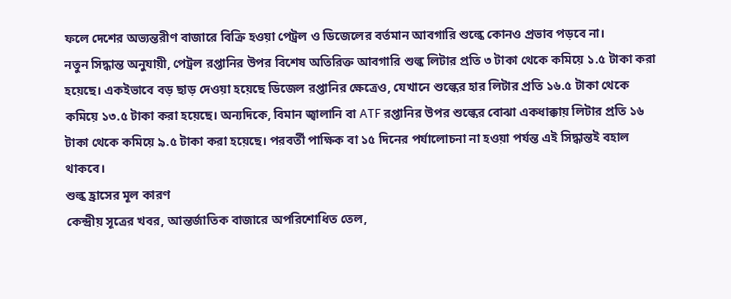ফলে দেশের অভ্যন্তরীণ বাজারে বিক্রি হওয়া পেট্রল ও ডিজেলের বর্তমান আবগারি শুল্কে কোনও প্রভাব পড়বে না।
নতুন সিদ্ধান্ত অনুযায়ী, পেট্রল রপ্তানির উপর বিশেষ অতিরিক্ত আবগারি শুল্ক লিটার প্রতি ৩ টাকা থেকে কমিয়ে ১.৫ টাকা করা হয়েছে। একইভাবে বড় ছাড় দেওয়া হয়েছে ডিজেল রপ্তানির ক্ষেত্রেও, যেখানে শুল্কের হার লিটার প্রতি ১৬.৫ টাকা থেকে কমিয়ে ১৩.৫ টাকা করা হয়েছে। অন্যদিকে, বিমান জ্বালানি বা ATF রপ্তানির উপর শুল্কের বোঝা একধাক্কায় লিটার প্রতি ১৬ টাকা থেকে কমিয়ে ৯.৫ টাকা করা হয়েছে। পরবর্তী পাক্ষিক বা ১৫ দিনের পর্যালোচনা না হওয়া পর্যন্ত এই সিদ্ধান্তই বহাল থাকবে।
শুল্ক হ্রাসের মূল কারণ
কেন্দ্রীয় সূত্রের খবর, আন্তর্জাতিক বাজারে অপরিশোধিত তেল,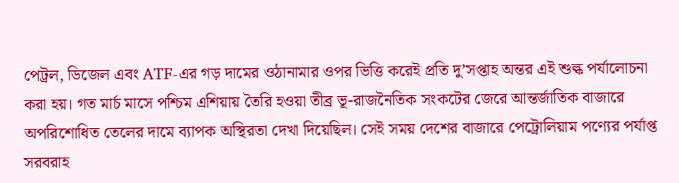পেট্রল, ডিজেল এবং ATF-এর গড় দামের ওঠানামার ওপর ভিত্তি করেই প্রতি দু’সপ্তাহ অন্তর এই শুল্ক পর্যালোচনা করা হয়। গত মার্চ মাসে পশ্চিম এশিয়ায় তৈরি হওয়া তীব্র ভূ-রাজনৈতিক সংকটের জেরে আন্তর্জাতিক বাজারে অপরিশোধিত তেলের দামে ব্যাপক অস্থিরতা দেখা দিয়েছিল। সেই সময় দেশের বাজারে পেট্রোলিয়াম পণ্যের পর্যাপ্ত সরবরাহ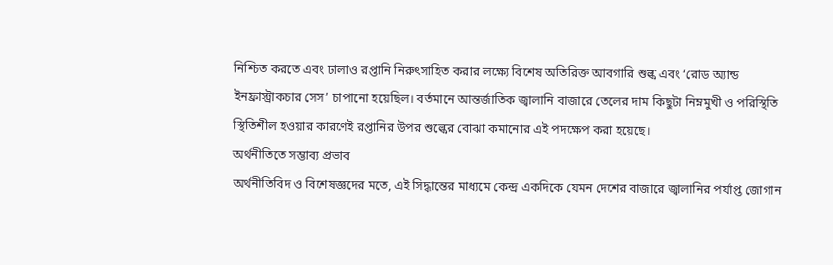নিশ্চিত করতে এবং ঢালাও রপ্তানি নিরুৎসাহিত করার লক্ষ্যে বিশেষ অতিরিক্ত আবগারি শুল্ক এবং ‘রোড অ্যান্ড ইনফ্রাস্ট্রাকচার সেস’ চাপানো হয়েছিল। বর্তমানে আন্তর্জাতিক জ্বালানি বাজারে তেলের দাম কিছুটা নিম্নমুখী ও পরিস্থিতি স্থিতিশীল হওয়ার কারণেই রপ্তানির উপর শুল্কের বোঝা কমানোর এই পদক্ষেপ করা হয়েছে।
অর্থনীতিতে সম্ভাব্য প্রভাব
অর্থনীতিবিদ ও বিশেষজ্ঞদের মতে, এই সিদ্ধান্তের মাধ্যমে কেন্দ্র একদিকে যেমন দেশের বাজারে জ্বালানির পর্যাপ্ত জোগান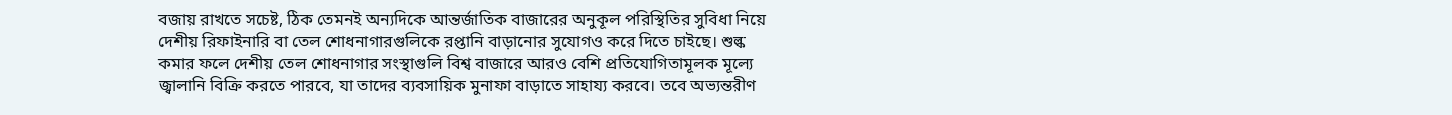বজায় রাখতে সচেষ্ট, ঠিক তেমনই অন্যদিকে আন্তর্জাতিক বাজারের অনুকূল পরিস্থিতির সুবিধা নিয়ে দেশীয় রিফাইনারি বা তেল শোধনাগারগুলিকে রপ্তানি বাড়ানোর সুযোগও করে দিতে চাইছে। শুল্ক কমার ফলে দেশীয় তেল শোধনাগার সংস্থাগুলি বিশ্ব বাজারে আরও বেশি প্রতিযোগিতামূলক মূল্যে জ্বালানি বিক্রি করতে পারবে, যা তাদের ব্যবসায়িক মুনাফা বাড়াতে সাহায্য করবে। তবে অভ্যন্তরীণ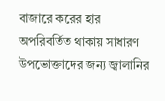বাজারে করের হার অপরিবর্তিত থাকায় সাধারণ উপভোক্তাদের জন্য জ্বালানির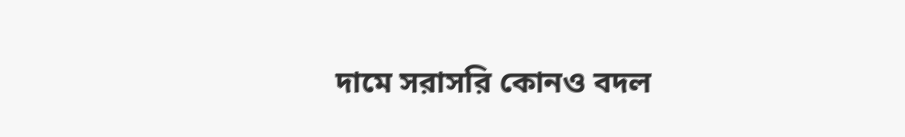দামে সরাসরি কোনও বদল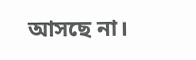আসছে না।